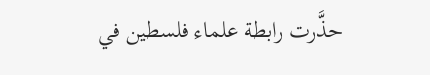حذَّرت رابطة علماء فلسطين في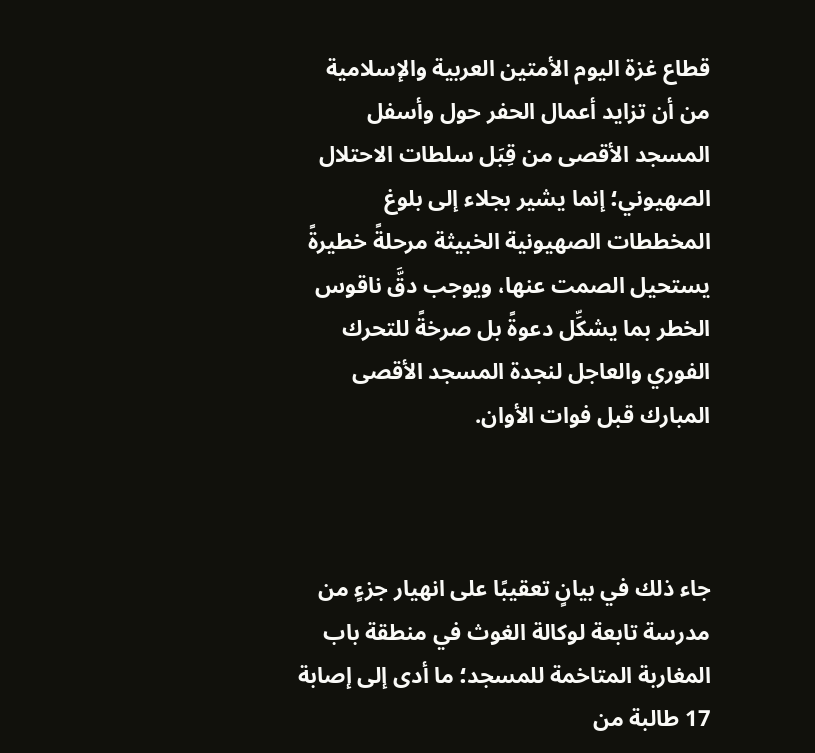قطاع غزة اليوم الأمتين العربية والإسلامية من أن تزايد أعمال الحفر حول وأسفل المسجد الأقصى من قِبَل سلطات الاحتلال الصهيوني؛ إنما يشير بجلاء إلى بلوغ المخططات الصهيونية الخبيثة مرحلةً خطيرةً يستحيل الصمت عنها، ويوجب دقَّ ناقوس الخطر بما يشكِّل دعوةً بل صرخةً للتحرك الفوري والعاجل لنجدة المسجد الأقصى المبارك قبل فوات الأوان.



جاء ذلك في بيانٍ تعقيبًا على انهيار جزءٍ من مدرسة تابعة لوكالة الغوث في منطقة باب المغاربة المتاخمة للمسجد؛ ما أدى إلى إصابة 17 طالبة من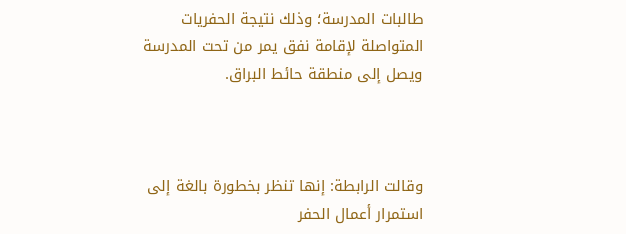طالبات المدرسة؛ وذلك نتيجة الحفريات المتواصلة لإقامة نفق يمر من تحت المدرسة ويصل إلى منطقة حائط البراق.



وقالت الرابطة: إنها تنظر بخطورة بالغة إلى استمرار أعمال الحفر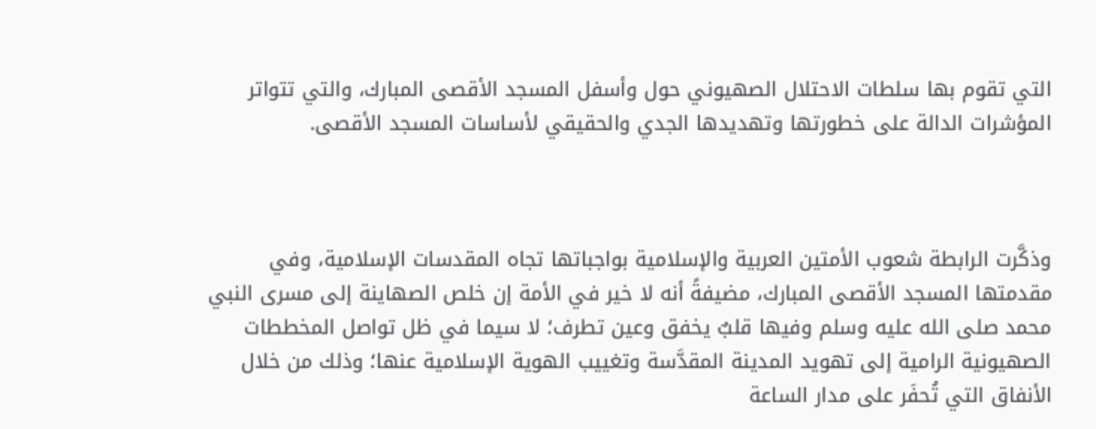التي تقوم بها سلطات الاحتلال الصهيوني حول وأسفل المسجد الأقصى المبارك، والتي تتواتر المؤشرات الدالة على خطورتها وتهديدها الجدي والحقيقي لأساسات المسجد الأقصى.



وذكَّرت الرابطة شعوب الأمتين العربية والإسلامية بواجباتها تجاه المقدسات الإسلامية، وفي مقدمتها المسجد الأقصى المبارك، مضيفةً أنه لا خير في الأمة إن خلص الصهاينة إلى مسرى النبي محمد صلى الله عليه وسلم وفيها قلبٌ يخفق وعين تطرف؛ لا سيما في ظل تواصل المخططات الصهيونية الرامية إلى تهويد المدينة المقدَّسة وتغييب الهوية الإسلامية عنها؛ وذلك من خلال الأنفاق التي تُحفَر على مدار الساعة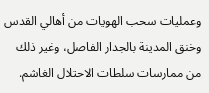وعمليات سحب الهويات من أهالي القدس وخنق المدينة بالجدار الفاصل، وغير ذلك من ممارسات سلطات الاحتلال الغاشم.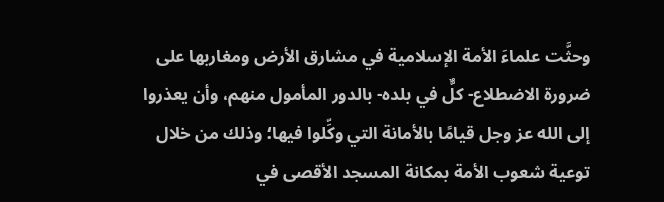وحثَّت علماءَ الأمة الإسلامية في مشارق الأرض ومغاربها على ضرورة الاضطلاع- كلٌّ في بلده- بالدور المأمول منهم، وأن يعذروا إلى الله عز وجل قيامًا بالأمانة التي وكِّلوا فيها؛ وذلك من خلال توعية شعوب الأمة بمكانة المسجد الأقصى في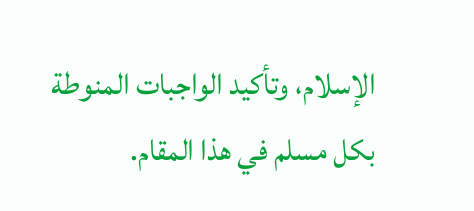الإسلام، وتأكيد الواجبات المنوطة بكل مسلم في هذا المقام.